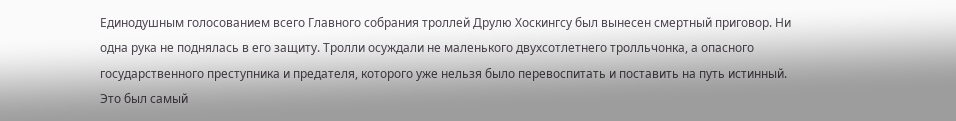Единодушным голосованием всего Главного собрания троллей Друлю Хоскингсу был вынесен смертный приговор. Ни одна рука не поднялась в его защиту. Тролли осуждали не маленького двухсотлетнего тролльчонка, а опасного государственного преступника и предателя, которого уже нельзя было перевоспитать и поставить на путь истинный. Это был самый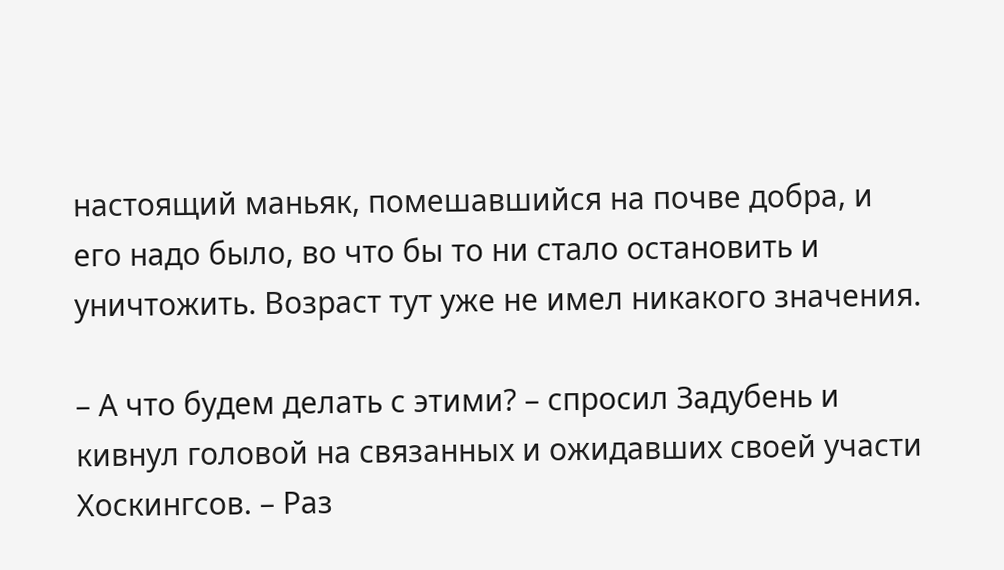настоящий маньяк, помешавшийся на почве добра, и его надо было, во что бы то ни стало остановить и уничтожить. Возраст тут уже не имел никакого значения.

– А что будем делать с этими? – спросил Задубень и кивнул головой на связанных и ожидавших своей участи Хоскингсов. – Раз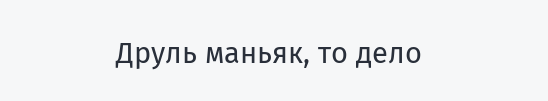Друль маньяк, то дело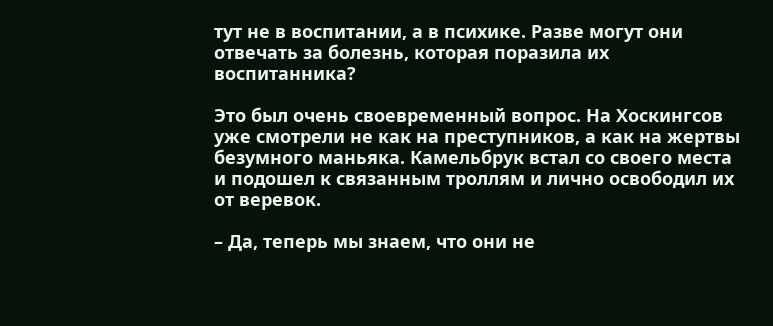тут не в воспитании, а в психике. Разве могут они отвечать за болезнь, которая поразила их воспитанника?

Это был очень своевременный вопрос. На Хоскингсов уже смотрели не как на преступников, а как на жертвы безумного маньяка. Камельбрук встал со своего места и подошел к связанным троллям и лично освободил их от веревок.

– Да, теперь мы знаем, что они не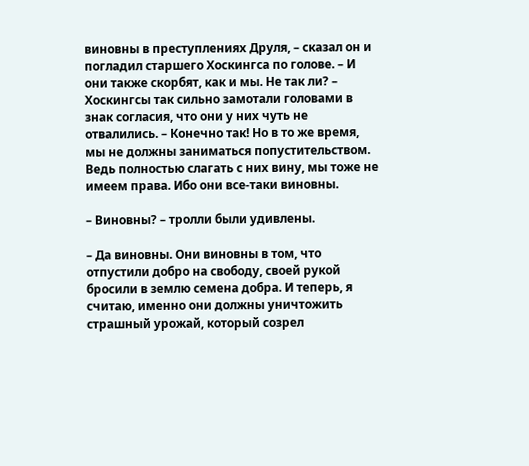виновны в преступлениях Друля, – сказал он и погладил старшего Хоскингса по голове. – И они также скорбят, как и мы. Не так ли? – Хоскингсы так сильно замотали головами в знак согласия, что они у них чуть не отвалились. – Конечно так! Но в то же время, мы не должны заниматься попустительством. Ведь полностью слагать с них вину, мы тоже не имеем права. Ибо они все-таки виновны.

– Виновны? – тролли были удивлены.

– Да виновны. Они виновны в том, что отпустили добро на свободу, своей рукой бросили в землю семена добра. И теперь, я считаю, именно они должны уничтожить страшный урожай, который созрел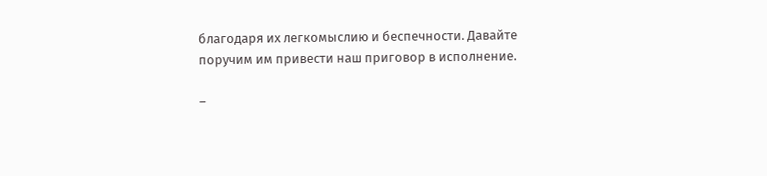благодаря их легкомыслию и беспечности. Давайте поручим им привести наш приговор в исполнение.

–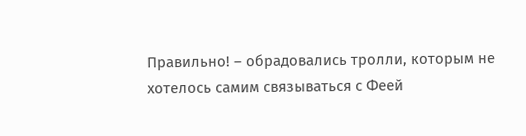Правильно! – обрадовались тролли, которым не хотелось самим связываться с Феей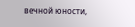вечной юности,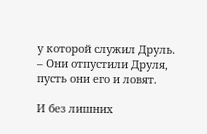у которой служил Друль. – Они отпустили Друля, пусть они его и ловят.

И без лишних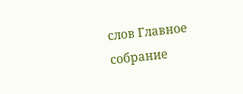слов Главное собрание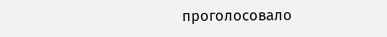проголосовало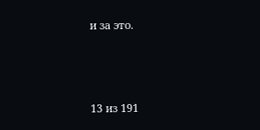и за это.



13 из 191